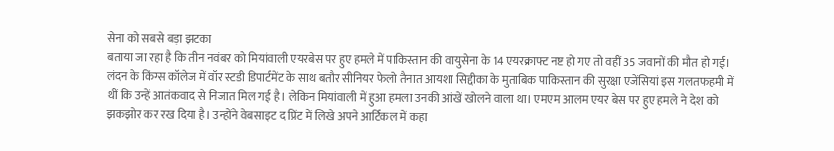सेना को सबसे बड़ा झटका
बताया जा रहा है कि तीन नवंबर को मियांवाली एयरबेस पर हुए हमले में पाकिस्तान की वायुसेना के 14 एयरक्राफ्ट नष्ट हो गए तो वहीं 35 जवानों की मौत हो गई। लंदन के किंग्स कॉलेज में वॉर स्टडी डिपार्टमेंट के साथ बतौर सीनियर फेलो तैनात आयशा सिद्दीका के मुताबिक पाकिस्तान की सुरक्षा एजेंसियां इस गलतफहमी में थीं कि उन्हें आतंकवाद से निजात मिल गई है। लेकिन मियांवाली में हुआ हमला उनकी आंखें खोलने वाला था। एमएम आलम एयर बेस पर हुए हमले ने देश को झकझोर कर रख दिया है। उन्होंने वेबसाइट द प्रिंट में लिखे अपने आर्टिकल में कहा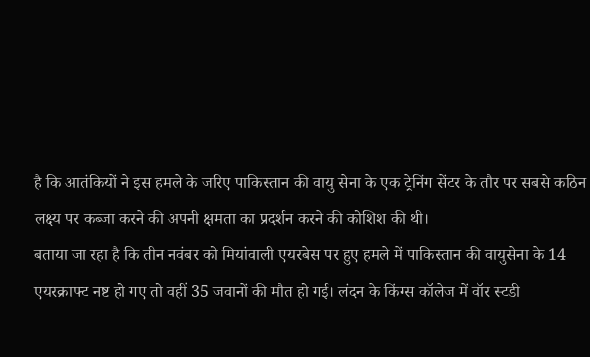है कि आतंकियों ने इस हमले के जरिए पाकिस्तान की वायु सेना के एक ट्रेनिंग सेंटर के तौर पर सबसे कठिन लक्ष्य पर कब्जा करने की अपनी क्षमता का प्रदर्शन करने की कोशिश की थी।
बताया जा रहा है कि तीन नवंबर को मियांवाली एयरबेस पर हुए हमले में पाकिस्तान की वायुसेना के 14 एयरक्राफ्ट नष्ट हो गए तो वहीं 35 जवानों की मौत हो गई। लंदन के किंग्स कॉलेज में वॉर स्टडी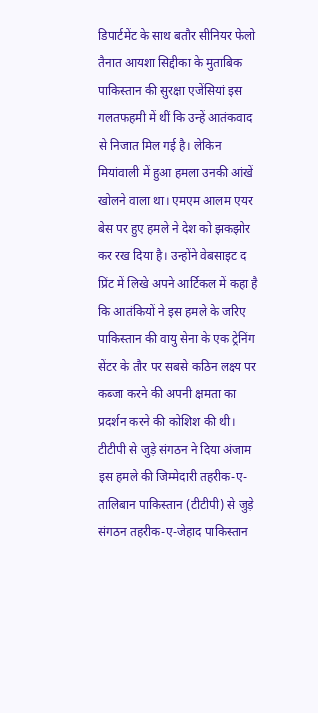डिपार्टमेंट के साथ बतौर सीनियर फेलो तैनात आयशा सिद्दीका के मुताबिक पाकिस्तान की सुरक्षा एजेंसियां इस गलतफहमी में थीं कि उन्हें आतंकवाद से निजात मिल गई है। लेकिन मियांवाली में हुआ हमला उनकी आंखें खोलने वाला था। एमएम आलम एयर बेस पर हुए हमले ने देश को झकझोर कर रख दिया है। उन्होंने वेबसाइट द प्रिंट में लिखे अपने आर्टिकल में कहा है कि आतंकियों ने इस हमले के जरिए पाकिस्तान की वायु सेना के एक ट्रेनिंग सेंटर के तौर पर सबसे कठिन लक्ष्य पर कब्जा करने की अपनी क्षमता का प्रदर्शन करने की कोशिश की थी।
टीटीपी से जुड़े संगठन ने दिया अंजाम
इस हमले की जिम्मेदारी तहरीक-ए-तालिबान पाकिस्तान (टीटीपी) से जुड़े संगठन तहरीक-ए-जेहाद पाकिस्तान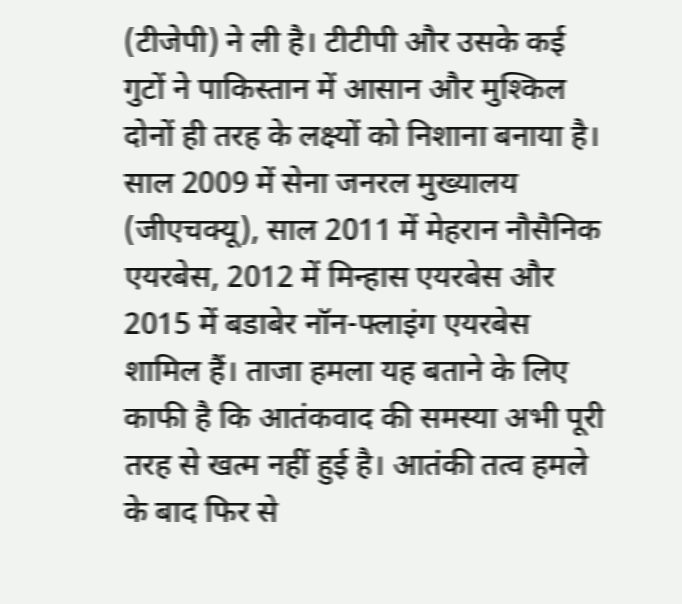(टीजेपी) ने ली है। टीटीपी और उसके कई गुटों ने पाकिस्तान में आसान और मुश्किल दोनों ही तरह के लक्ष्यों को निशाना बनाया है। साल 2009 में सेना जनरल मुख्यालय (जीएचक्यू), साल 2011 में मेहरान नौसैनिक एयरबेस, 2012 में मिन्हास एयरबेस और 2015 में बडाबेर नॉन-फ्लाइंग एयरबेस शामिल हैं। ताजा हमला यह बताने के लिए काफी है कि आतंकवाद की समस्या अभी पूरी तरह से खत्म नहीं हुई है। आतंकी तत्व हमले के बाद फिर से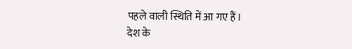पहले वाली स्थिति में आ गए हैं।
देश के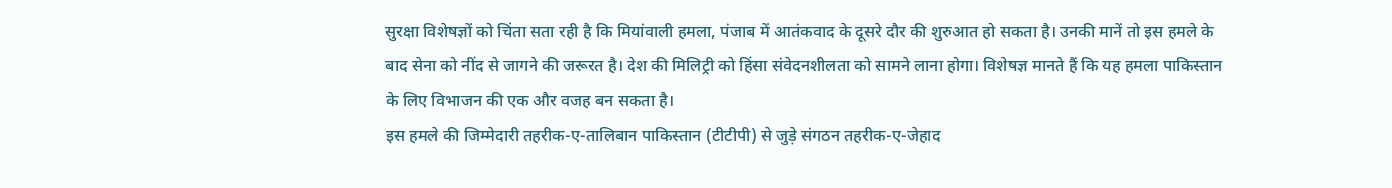सुरक्षा विशेषज्ञों को चिंता सता रही है कि मियांवाली हमला, पंजाब में आतंकवाद के दूसरे दौर की शुरुआत हो सकता है। उनकी मानें तो इस हमले के बाद सेना को नींद से जागने की जरूरत है। देश की मिलिट्री को हिंसा संवेदनशीलता को सामने लाना होगा। विशेषज्ञ मानते हैं कि यह हमला पाकिस्तान के लिए विभाजन की एक और वजह बन सकता है।
इस हमले की जिम्मेदारी तहरीक-ए-तालिबान पाकिस्तान (टीटीपी) से जुड़े संगठन तहरीक-ए-जेहाद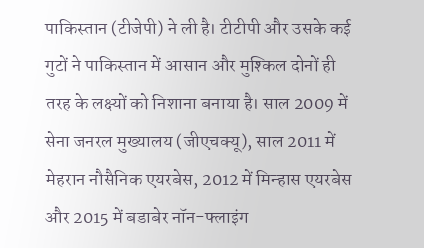पाकिस्तान (टीजेपी) ने ली है। टीटीपी और उसके कई गुटों ने पाकिस्तान में आसान और मुश्किल दोनों ही तरह के लक्ष्यों को निशाना बनाया है। साल 2009 में सेना जनरल मुख्यालय (जीएचक्यू), साल 2011 में मेहरान नौसैनिक एयरबेस, 2012 में मिन्हास एयरबेस और 2015 में बडाबेर नॉन-फ्लाइंग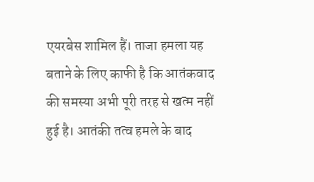एयरबेस शामिल हैं। ताजा हमला यह बताने के लिए काफी है कि आतंकवाद की समस्या अभी पूरी तरह से खत्म नहीं हुई है। आतंकी तत्व हमले के बाद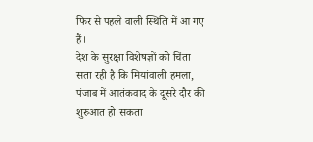फिर से पहले वाली स्थिति में आ गए हैं।
देश के सुरक्षा विशेषज्ञों को चिंता सता रही है कि मियांवाली हमला, पंजाब में आतंकवाद के दूसरे दौर की शुरुआत हो सकता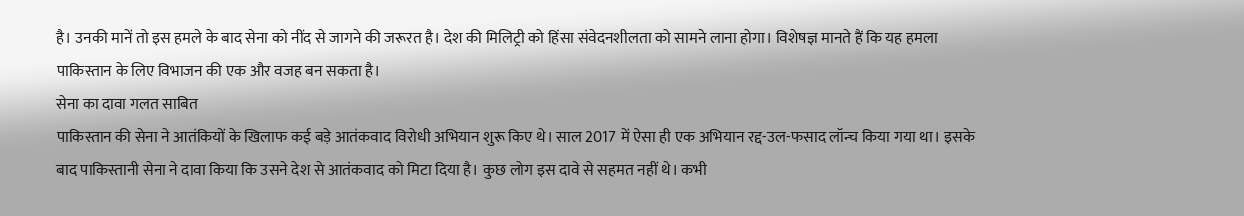है। उनकी मानें तो इस हमले के बाद सेना को नींद से जागने की जरूरत है। देश की मिलिट्री को हिंसा संवेदनशीलता को सामने लाना होगा। विशेषज्ञ मानते हैं कि यह हमला पाकिस्तान के लिए विभाजन की एक और वजह बन सकता है।
सेना का दावा गलत साबित
पाकिस्तान की सेना ने आतंकियों के खिलाफ कई बड़े आतंकवाद विरोधी अभियान शुरू किए थे। साल 2017 में ऐसा ही एक अभियान रद्द-उल-फसाद लॉन्च किया गया था। इसके बाद पाकिस्तानी सेना ने दावा किया कि उसने देश से आतंकवाद को मिटा दिया है। कुछ लोग इस दावे से सहमत नहीं थे। कभी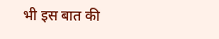भी इस बात की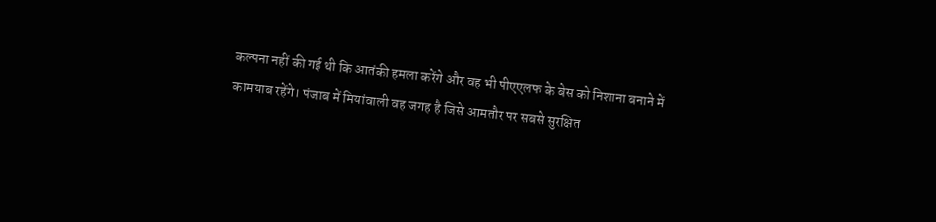कल्पना नहीं की गई थी कि आतंकी हमला करेंगे और वह भी पीएएलफ के बेस को निशाना बनाने में कामयाब रहेंगे। पंजाब में मियांवाली वह जगह है जिसे आमतौर पर सबसे सुरक्षित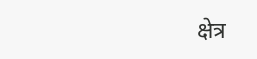क्षेत्र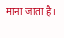माना जाता है।